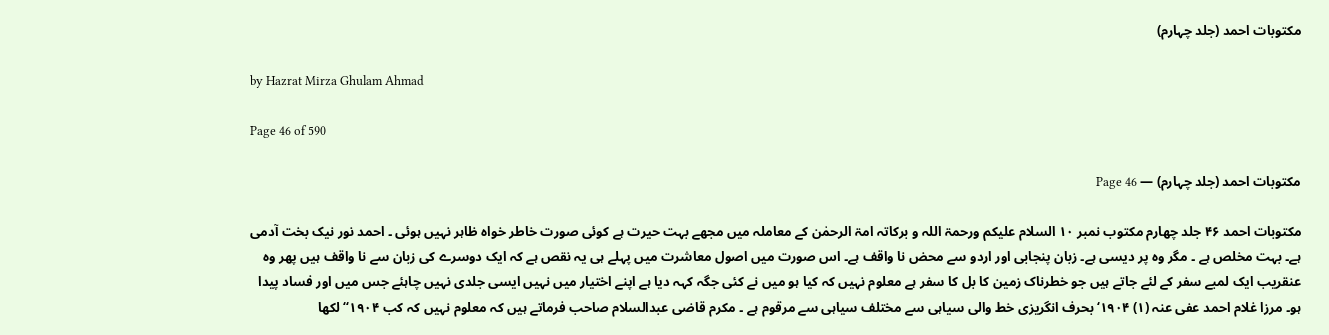مکتوبات احمد (جلد چہارم)

by Hazrat Mirza Ghulam Ahmad

Page 46 of 590

مکتوبات احمد (جلد چہارم) — Page 46

مکتوبات احمد ۴۶ جلد چهارم مکتوب نمبر ۱۰ السلام علیکم ورحمۃ اللہ و برکاتہ امۃ الرحمٰن کے معاملہ میں مجھے بہت حیرت ہے کوئی صورت خاطر خواہ ظاہر نہیں ہوئی ۔ احمد نور نیک بخت آدمی ہے۔ بہت مخلص ہے ۔ مگر وہ پر دیسی ہے۔ زبان پنجابی اور اردو سے محض نا واقف ہے۔ اس صورت میں اصول معاشرت میں پہلے ہی یہ نقص ہے کہ ایک دوسرے کی زبان سے نا واقف ہیں پھر وہ عنقریب ایک لمبے سفر کے لئے جاتے ہیں جو خطرناک زمین کا بل کا سفر ہے معلوم نہیں کہ کیا ہو میں نے کئی جگہ کہہ دیا ہے اپنے اختیار میں نہیں ایسی جلدی نہیں چاہئے جس میں اور فساد پیدا ہو۔ مرزا غلام احمد عفی عنہ (۱) ۱۹۰۴‘ بحرف انگریزی خط والی سیاہی سے مختلف سیاہی سے مرقوم ہے ۔ مکرم قاضی عبدالسلام صاحب فرماتے ہیں کہ معلوم نہیں کہ کب ۱۹۰۴‘‘ لکھا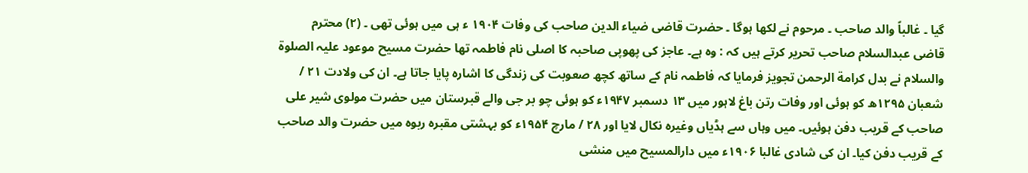گیا ۔ غالباً والد صاحب ۔ مرحوم نے لکھا ہوگا ۔ حضرت قاضی ضیاء الدین صاحب کی وفات ۱۹۰۴ ء ہی میں ہوئی تھی ۔ (۲) محترم قاضی عبدالسلام صاحب تحریر کرتے ہیں کہ : وہ ہے۔ عاجز کی پھوپی صاحبہ کا اصلی نام فاطمہ تھا حضرت مسیح موعود علیہ الصلوۃ والسلام نے بدل كرامة الرحمن تجویز فرمایا کہ فاطمہ نام کے ساتھ کچھ صعوبت کی زندگی کا اشارہ پایا جاتا ہے۔ ان کی ولادت ۲۱ / شعبان ۱۲۹۵ھ کو ہوئی اور وفات رتن باغ لاہور میں ۱۳ دسمبر ۱۹۴۷ء کو ہوئی چو بر جی والے قبرستان میں حضرت مولوی شیر علی صاحب کے قریب دفن ہوئیں۔ میں وہاں سے ہڈیاں وغیرہ نکال لایا اور ۲۸ / مارچ ۱۹۵۴ء کو بہشتی مقبرہ ربوہ میں حضرت والد صاحب کے قریب دفن کیا۔ ان کی شادی غالبا ۱۹۰۶ء میں دارالمسیح میں منشی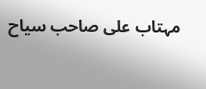مہتاب علی صاحب سیاح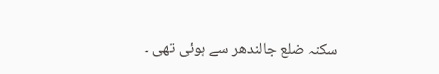سکنہ ضلع جالندھر سے ہوئی تھی ۔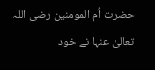حضرت اُم المومنین رضی اللہ تعالیٰ عنہا نے خود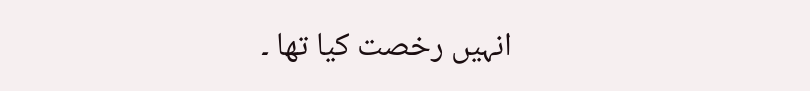انہیں رخصت کیا تھا ۔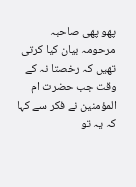پھو پھی صاحبہ مرحومہ بیان کیا کرتی تھیں کہ رخصتا نہ کے وقت جب حضرت ام المؤمنین نے فکر سے کہا کہ یہ تو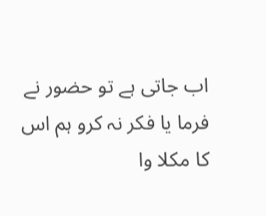اب جاتی ہے تو حضور نے فرما یا فکر نہ کرو ہم اس کا مکلا وا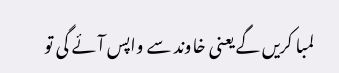لمبا کریں گے یعنی خاوند سے واپس آئے گی تو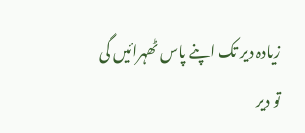زیادہ دیر تک اپنے پاس ٹھہرائیں گی تو دیر